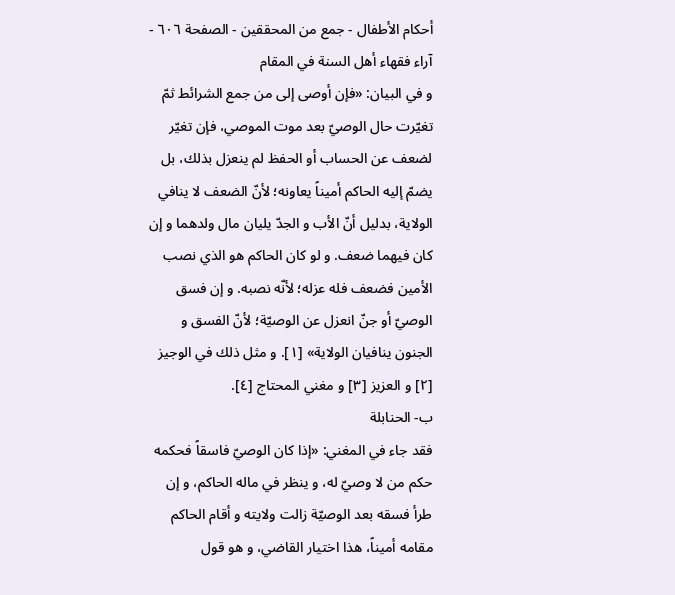أحكام الأطفال - جمع من المحققين - الصفحة ٦٠٦ - آراء فقهاء أهل السنة في المقام
و في البيان: «فإن أوصى إلى من جمع الشرائط ثمّ تغيّرت حال الوصيّ بعد موت الموصي، فإن تغيّر لضعف عن الحساب أو الحفظ لم ينعزل بذلك، بل يضمّ إليه الحاكم أميناً يعاونه؛ لأنّ الضعف لا ينافي الولاية، بدليل أنّ الأب و الجدّ يليان مال ولدهما و إن كان فيهما ضعف. و لو كان الحاكم هو الذي نصب الأمين فضعف فله عزله؛ لأنّه نصبه. و إن فسق الوصيّ أو جنّ انعزل عن الوصيّة؛ لأنّ الفسق و الجنون ينافيان الولاية» [١]. و مثل ذلك في الوجيز [٢] و العزيز [٣] و مغني المحتاج [٤].
ب- الحنابلة
فقد جاء في المغني: «إذا كان الوصيّ فاسقاً فحكمه حكم من لا وصيّ له، و ينظر في ماله الحاكم، و إن طرأ فسقه بعد الوصيّة زالت ولايته و أقام الحاكم مقامه أميناً، هذا اختيار القاضي، و هو قول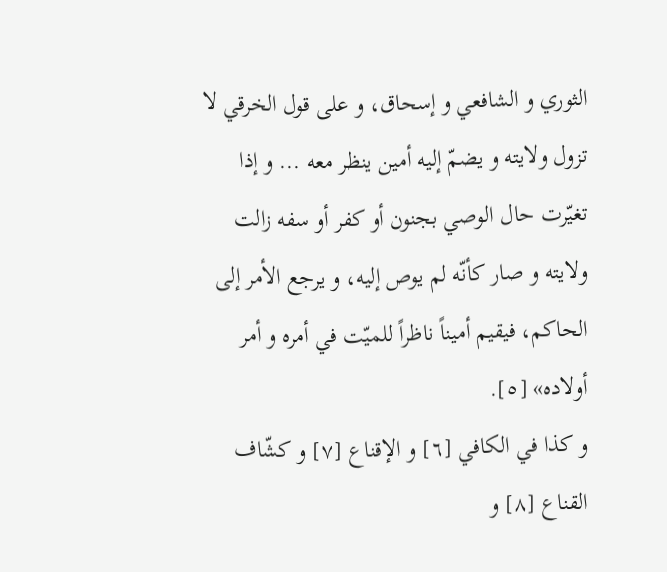الثوري و الشافعي و إسحاق، و على قول الخرقي لا تزول ولايته و يضمّ إليه أمين ينظر معه ... و إذا تغيّرت حال الوصي بجنون أو كفر أو سفه زالت ولايته و صار كأنّه لم يوص إليه، و يرجع الأمر إلى الحاكم، فيقيم أميناً ناظراً للميّت في أمره و أمر أولاده» [٥].
و كذا في الكافي [٦] و الإقناع [٧] و كشّاف القناع [٨] و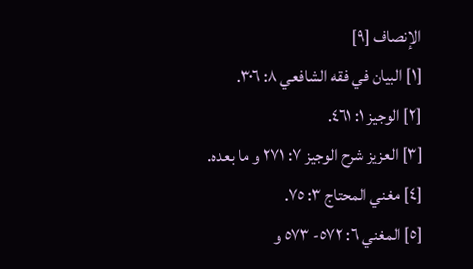الإنصاف [٩]
[١] البيان في فقه الشافعي ٨: ٣٠٦.
[٢] الوجيز ١: ٤٦١.
[٣] العزيز شرح الوجيز ٧: ٢٧١ و ما بعده.
[٤] مغني المحتاج ٣: ٧٥.
[٥] المغني ٦: ٥٧٢- ٥٧٣ و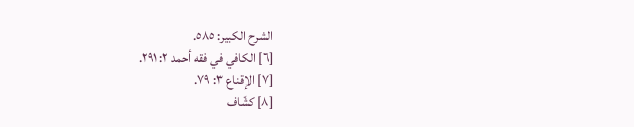الشرح الكبير: ٥٨٥.
[٦] الكافي في فقه أحمد ٢: ٢٩١.
[٧] الإقناع ٣: ٧٩.
[٨] كشّاف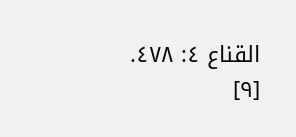القناع ٤: ٤٧٨.
[٩]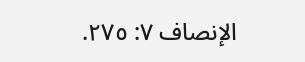الإنصاف ٧: ٢٧٥.